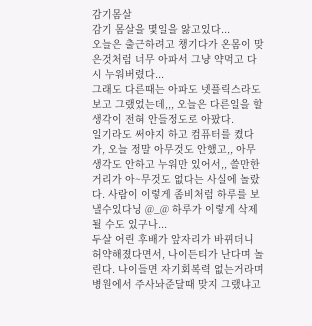감기몸살
감기 몸살을 몇일을 앓고있다...
오늘은 출근하려고 챙기다가 온몸이 맞은것처럼 너무 아파서 그냥 약먹고 다시 누워버렸다...
그래도 다른때는 아파도 넷플릭스라도 보고 그랬었는데,,, 오늘은 다른일을 할생각이 전혀 안들정도로 아팠다.
일기라도 써야지 하고 컴퓨터를 켰다가, 오늘 정말 아무것도 안했고,, 아무생각도 안하고 누워만 있어서,, 쓸만한 거리가 아~무것도 없다는 사실에 놀랐다. 사람이 이렇게 좀비처럼 하루를 보낼수있다닝 @_@ 하루가 이렇게 삭제될 수도 있구나...
두살 어린 후배가 앞자리가 바뀌더니 허약해졌다면서, 나이든티가 난다며 놀린다. 나이들면 자기회복력 없는거라며 병원에서 주사놔준달때 맞지 그랬냐고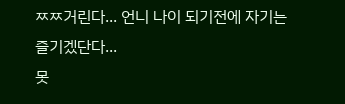ㅉㅉ거린다... 언니 나이 되기전에 자기는 즐기겠단다...
못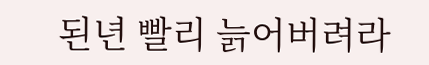된년 빨리 늙어버려라